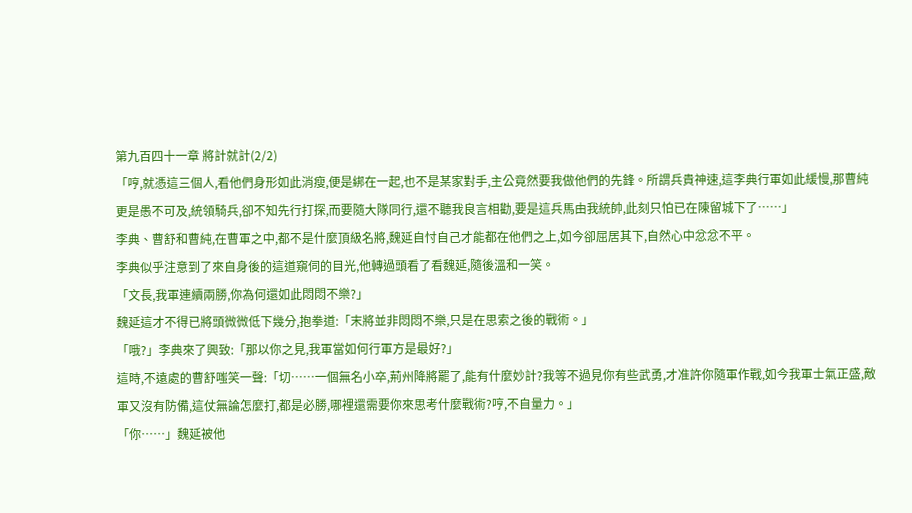第九百四十一章 將計就計(2/2)
「哼,就憑這三個人,看他們身形如此消瘦,便是綁在一起,也不是某家對手,主公竟然要我做他們的先鋒。所謂兵貴神速,這李典行軍如此緩慢,那曹純更是愚不可及,統領騎兵,卻不知先行打探,而要隨大隊同行,還不聽我良言相勸,要是這兵馬由我統帥,此刻只怕已在陳留城下了……」
李典、曹舒和曹純,在曹軍之中,都不是什麼頂級名將,魏延自忖自己才能都在他們之上,如今卻屈居其下,自然心中忿忿不平。
李典似乎注意到了來自身後的這道窺伺的目光,他轉過頭看了看魏延,隨後溫和一笑。
「文長,我軍連續兩勝,你為何還如此悶悶不樂?」
魏延這才不得已將頭微微低下幾分,抱拳道:「末將並非悶悶不樂,只是在思索之後的戰術。」
「哦?」李典來了興致:「那以你之見,我軍當如何行軍方是最好?」
這時,不遠處的曹舒嗤笑一聲:「切……一個無名小卒,荊州降將罷了,能有什麼妙計?我等不過見你有些武勇,才准許你隨軍作戰,如今我軍士氣正盛,敵軍又沒有防備,這仗無論怎麼打,都是必勝,哪裡還需要你來思考什麼戰術?哼,不自量力。」
「你……」魏延被他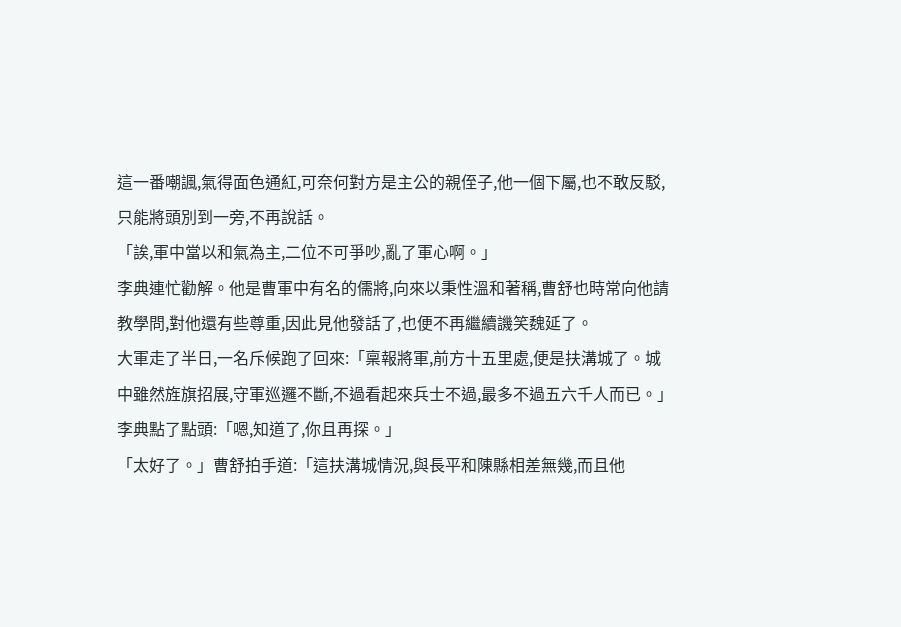這一番嘲諷,氣得面色通紅,可奈何對方是主公的親侄子,他一個下屬,也不敢反駁,只能將頭別到一旁,不再說話。
「誒,軍中當以和氣為主,二位不可爭吵,亂了軍心啊。」
李典連忙勸解。他是曹軍中有名的儒將,向來以秉性溫和著稱,曹舒也時常向他請教學問,對他還有些尊重,因此見他發話了,也便不再繼續譏笑魏延了。
大軍走了半日,一名斥候跑了回來:「稟報將軍,前方十五里處,便是扶溝城了。城中雖然旌旗招展,守軍巡邏不斷,不過看起來兵士不過,最多不過五六千人而已。」
李典點了點頭:「嗯,知道了,你且再探。」
「太好了。」曹舒拍手道:「這扶溝城情況,與長平和陳縣相差無幾,而且他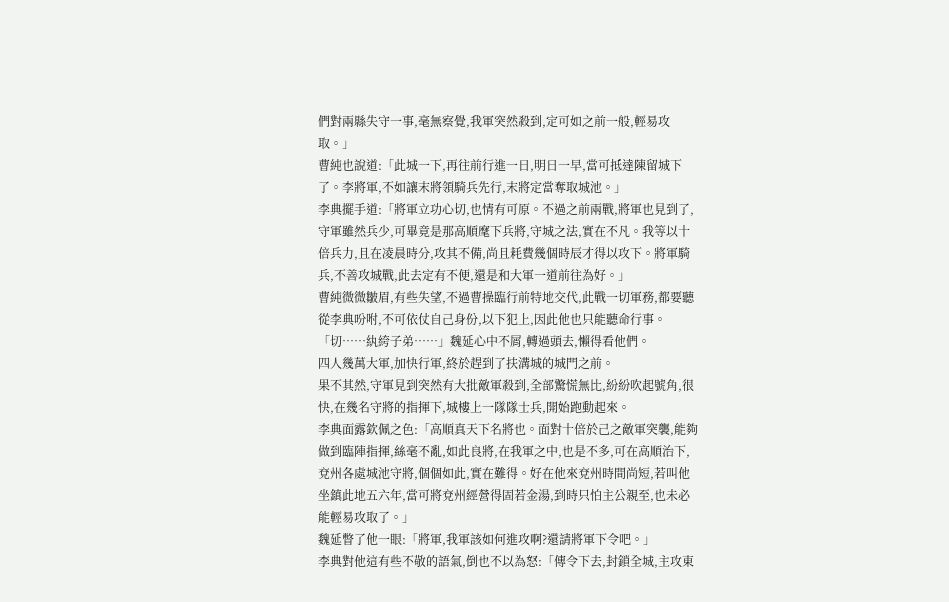們對兩縣失守一事,毫無察覺,我軍突然殺到,定可如之前一般,輕易攻取。」
曹純也說道:「此城一下,再往前行進一日,明日一早,當可抵達陳留城下了。李將軍,不如讓末將領騎兵先行,末將定當奪取城池。」
李典擺手道:「將軍立功心切,也情有可原。不過之前兩戰,將軍也見到了,守軍雖然兵少,可畢竟是那高順麾下兵將,守城之法,實在不凡。我等以十倍兵力,且在凌晨時分,攻其不備,尚且耗費幾個時辰才得以攻下。將軍騎兵,不善攻城戰,此去定有不便,還是和大軍一道前往為好。」
曹純微微皺眉,有些失望,不過曹操臨行前特地交代,此戰一切軍務,都要聽從李典吩咐,不可依仗自己身份,以下犯上,因此他也只能聽命行事。
「切……紈絝子弟……」魏延心中不屑,轉過頭去,懶得看他們。
四人幾萬大軍,加快行軍,終於趕到了扶溝城的城門之前。
果不其然,守軍見到突然有大批敵軍殺到,全部驚慌無比,紛紛吹起號角,很快,在幾名守將的指揮下,城樓上一隊隊士兵,開始跑動起來。
李典面露欽佩之色:「高順真天下名將也。面對十倍於己之敵軍突襲,能夠做到臨陣指揮,絲毫不亂,如此良將,在我軍之中,也是不多,可在高順治下,兗州各處城池守將,個個如此,實在難得。好在他來兗州時間尚短,若叫他坐鎮此地五六年,當可將兗州經營得固若金湯,到時只怕主公親至,也未必能輕易攻取了。」
魏延瞥了他一眼:「將軍,我軍該如何進攻啊?還請將軍下令吧。」
李典對他這有些不敬的語氣,倒也不以為怒:「傳令下去,封鎖全城,主攻東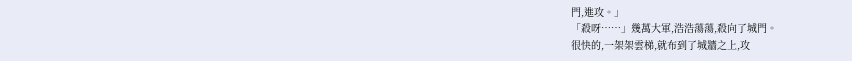門,進攻。」
「殺呀……」幾萬大軍,浩浩蕩蕩,殺向了城門。
很快的,一架架雲梯,就布到了城牆之上,攻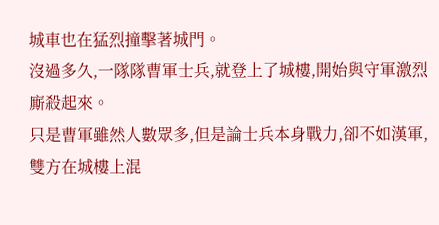城車也在猛烈撞擊著城門。
沒過多久,一隊隊曹軍士兵,就登上了城樓,開始與守軍激烈廝殺起來。
只是曹軍雖然人數眾多,但是論士兵本身戰力,卻不如漢軍,雙方在城樓上混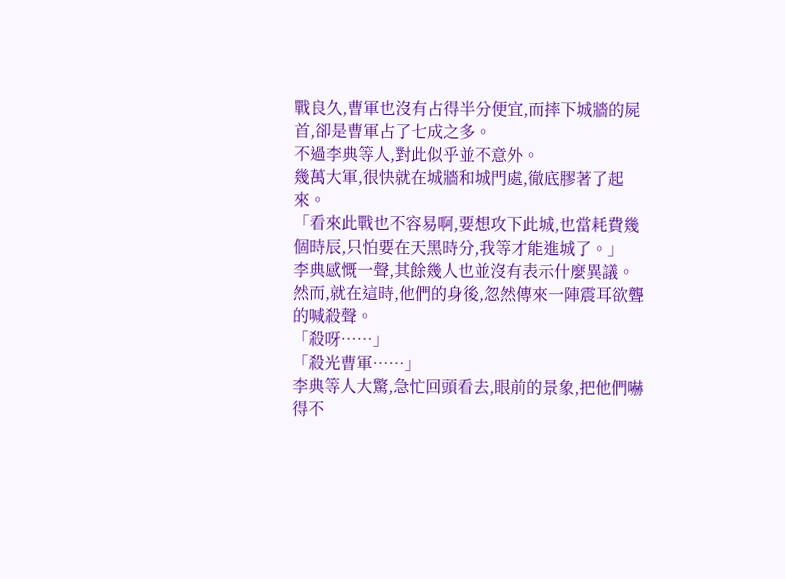戰良久,曹軍也沒有占得半分便宜,而摔下城牆的屍首,卻是曹軍占了七成之多。
不過李典等人,對此似乎並不意外。
幾萬大軍,很快就在城牆和城門處,徹底膠著了起來。
「看來此戰也不容易啊,要想攻下此城,也當耗費幾個時辰,只怕要在天黑時分,我等才能進城了。」
李典感慨一聲,其餘幾人也並沒有表示什麼異議。
然而,就在這時,他們的身後,忽然傳來一陣震耳欲聾的喊殺聲。
「殺呀……」
「殺光曹軍……」
李典等人大驚,急忙回頭看去,眼前的景象,把他們嚇得不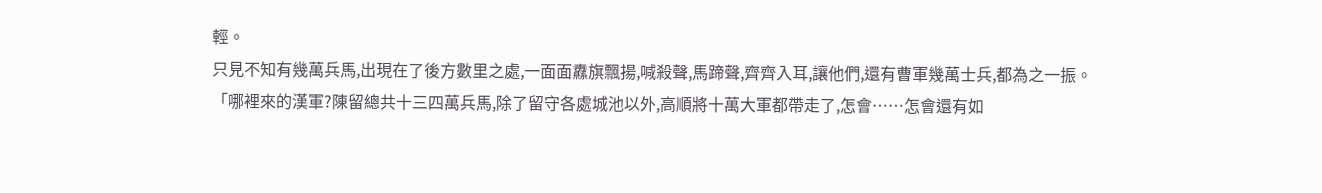輕。
只見不知有幾萬兵馬,出現在了後方數里之處,一面面纛旗飄揚,喊殺聲,馬蹄聲,齊齊入耳,讓他們,還有曹軍幾萬士兵,都為之一振。
「哪裡來的漢軍?陳留總共十三四萬兵馬,除了留守各處城池以外,高順將十萬大軍都帶走了,怎會……怎會還有如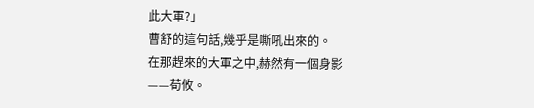此大軍?」
曹舒的這句話,幾乎是嘶吼出來的。
在那趕來的大軍之中,赫然有一個身影——荀攸。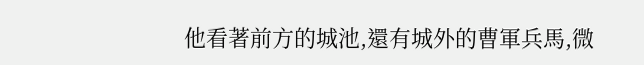他看著前方的城池,還有城外的曹軍兵馬,微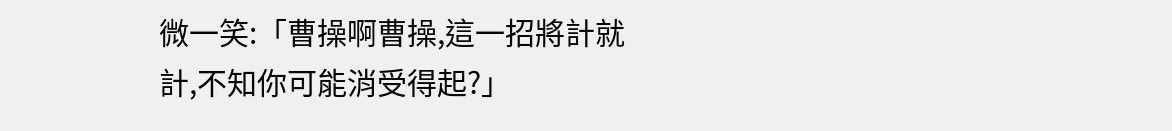微一笑:「曹操啊曹操,這一招將計就計,不知你可能消受得起?」